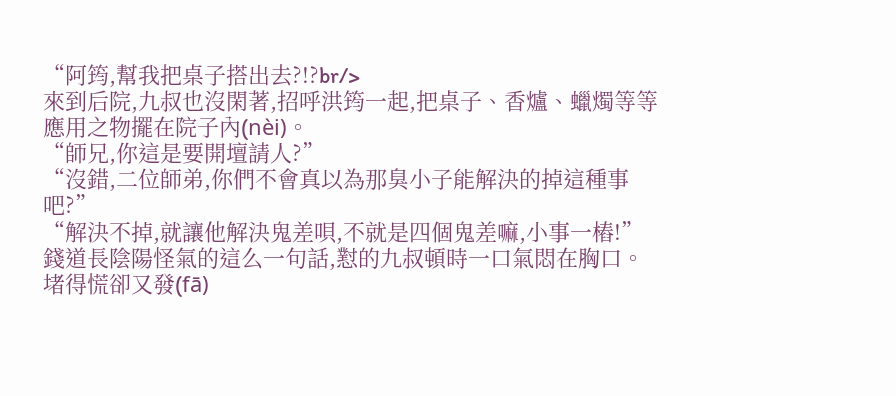“阿筠,幫我把桌子搭出去?!?br/>
來到后院,九叔也沒閑著,招呼洪筠一起,把桌子、香爐、蠟燭等等應用之物擺在院子內(nèi)。
“師兄,你這是要開壇請人?”
“沒錯,二位師弟,你們不會真以為那臭小子能解決的掉這種事吧?”
“解決不掉,就讓他解決鬼差唄,不就是四個鬼差嘛,小事一樁!”
錢道長陰陽怪氣的這么一句話,懟的九叔頓時一口氣悶在胸口。
堵得慌卻又發(fā)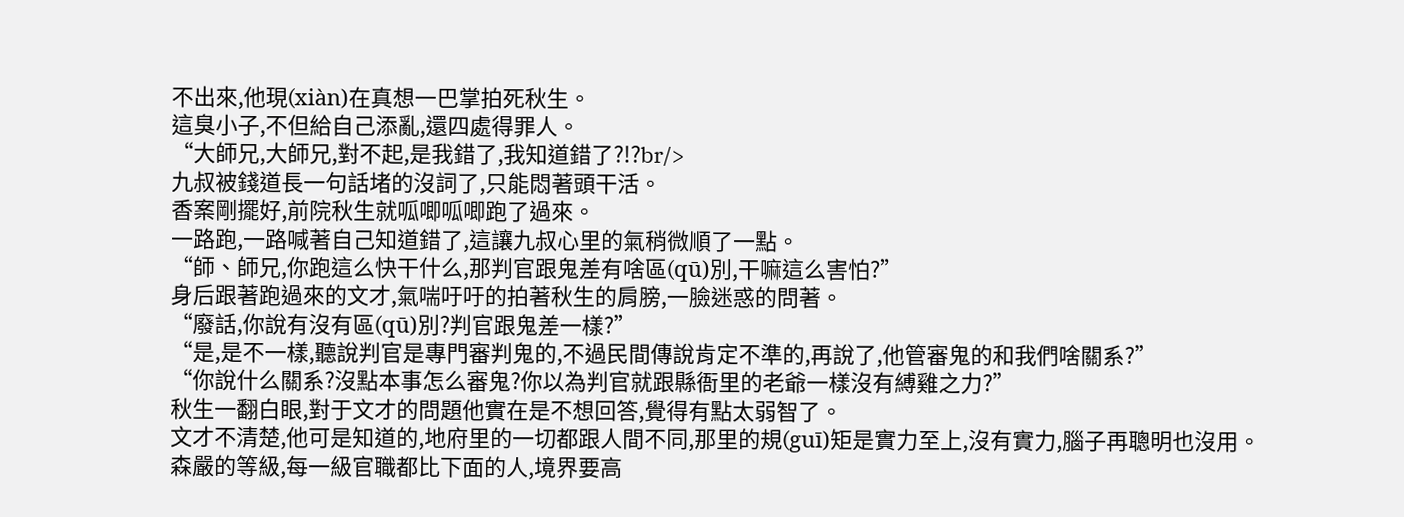不出來,他現(xiàn)在真想一巴掌拍死秋生。
這臭小子,不但給自己添亂,還四處得罪人。
“大師兄,大師兄,對不起,是我錯了,我知道錯了?!?br/>
九叔被錢道長一句話堵的沒詞了,只能悶著頭干活。
香案剛擺好,前院秋生就呱唧呱唧跑了過來。
一路跑,一路喊著自己知道錯了,這讓九叔心里的氣稍微順了一點。
“師、師兄,你跑這么快干什么,那判官跟鬼差有啥區(qū)別,干嘛這么害怕?”
身后跟著跑過來的文才,氣喘吁吁的拍著秋生的肩膀,一臉迷惑的問著。
“廢話,你說有沒有區(qū)別?判官跟鬼差一樣?”
“是,是不一樣,聽說判官是專門審判鬼的,不過民間傳說肯定不準的,再說了,他管審鬼的和我們啥關系?”
“你說什么關系?沒點本事怎么審鬼?你以為判官就跟縣衙里的老爺一樣沒有縛雞之力?”
秋生一翻白眼,對于文才的問題他實在是不想回答,覺得有點太弱智了。
文才不清楚,他可是知道的,地府里的一切都跟人間不同,那里的規(guī)矩是實力至上,沒有實力,腦子再聰明也沒用。
森嚴的等級,每一級官職都比下面的人,境界要高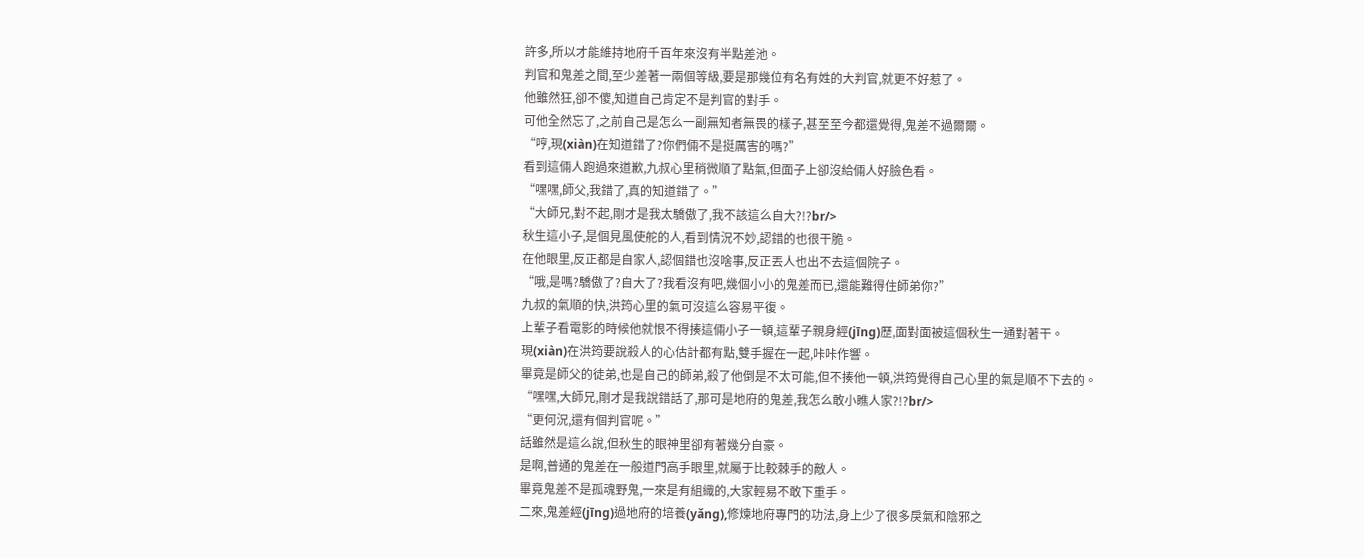許多,所以才能維持地府千百年來沒有半點差池。
判官和鬼差之間,至少差著一兩個等級,要是那幾位有名有姓的大判官,就更不好惹了。
他雖然狂,卻不傻,知道自己肯定不是判官的對手。
可他全然忘了,之前自己是怎么一副無知者無畏的樣子,甚至至今都還覺得,鬼差不過爾爾。
“哼,現(xiàn)在知道錯了?你們倆不是挺厲害的嗎?”
看到這倆人跑過來道歉,九叔心里稍微順了點氣,但面子上卻沒給倆人好臉色看。
“嘿嘿,師父,我錯了,真的知道錯了。”
“大師兄,對不起,剛才是我太驕傲了,我不該這么自大?!?br/>
秋生這小子,是個見風使舵的人,看到情況不妙,認錯的也很干脆。
在他眼里,反正都是自家人,認個錯也沒啥事,反正丟人也出不去這個院子。
“哦,是嗎?驕傲了?自大了?我看沒有吧,幾個小小的鬼差而已,還能難得住師弟你?”
九叔的氣順的快,洪筠心里的氣可沒這么容易平復。
上輩子看電影的時候他就恨不得揍這倆小子一頓,這輩子親身經(jīng)歷,面對面被這個秋生一通對著干。
現(xiàn)在洪筠要說殺人的心估計都有點,雙手握在一起,咔咔作響。
畢竟是師父的徒弟,也是自己的師弟,殺了他倒是不太可能,但不揍他一頓,洪筠覺得自己心里的氣是順不下去的。
“嘿嘿,大師兄,剛才是我說錯話了,那可是地府的鬼差,我怎么敢小瞧人家?!?br/>
“更何況,還有個判官呢。”
話雖然是這么說,但秋生的眼神里卻有著幾分自豪。
是啊,普通的鬼差在一般道門高手眼里,就屬于比較棘手的敵人。
畢竟鬼差不是孤魂野鬼,一來是有組織的,大家輕易不敢下重手。
二來,鬼差經(jīng)過地府的培養(yǎng),修煉地府專門的功法,身上少了很多戾氣和陰邪之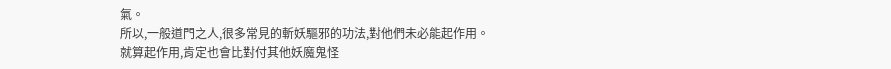氣。
所以,一般道門之人,很多常見的斬妖驅邪的功法,對他們未必能起作用。
就算起作用,肯定也會比對付其他妖魔鬼怪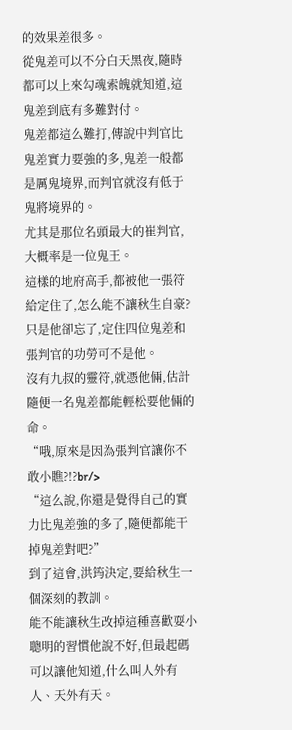的效果差很多。
從鬼差可以不分白天黑夜,隨時都可以上來勾魂索魄就知道,這鬼差到底有多難對付。
鬼差都這么難打,傳說中判官比鬼差實力要強的多,鬼差一般都是厲鬼境界,而判官就沒有低于鬼將境界的。
尤其是那位名頭最大的崔判官,大概率是一位鬼王。
這樣的地府高手,都被他一張符給定住了,怎么能不讓秋生自豪?
只是他卻忘了,定住四位鬼差和張判官的功勞可不是他。
沒有九叔的靈符,就憑他倆,估計隨便一名鬼差都能輕松要他倆的命。
“哦,原來是因為張判官讓你不敢小瞧?!?br/>
“這么說,你還是覺得自己的實力比鬼差強的多了,隨便都能干掉鬼差對吧?”
到了這會,洪筠決定,要給秋生一個深刻的教訓。
能不能讓秋生改掉這種喜歡耍小聰明的習慣他說不好,但最起碼可以讓他知道,什么叫人外有人、天外有天。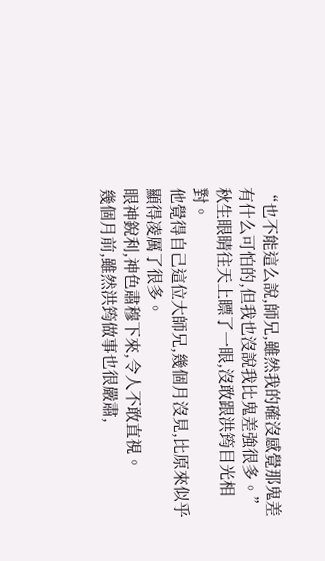“也不能這么說,師兄,雖然我的確沒感覺那鬼差有什么可怕的,但我也沒說我比鬼差強很多。”
秋生眼睛往天上瞟了一眼,沒敢跟洪筠目光相對。
他覺得自己這位大師兄,幾個月沒見,比原來似乎顯得凌厲了很多。
眼神銳利,神色肅穆下來,令人不敢直視。
幾個月前,雖然洪筠做事也很嚴肅,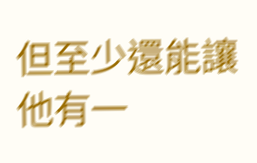但至少還能讓他有一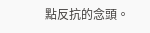點反抗的念頭。